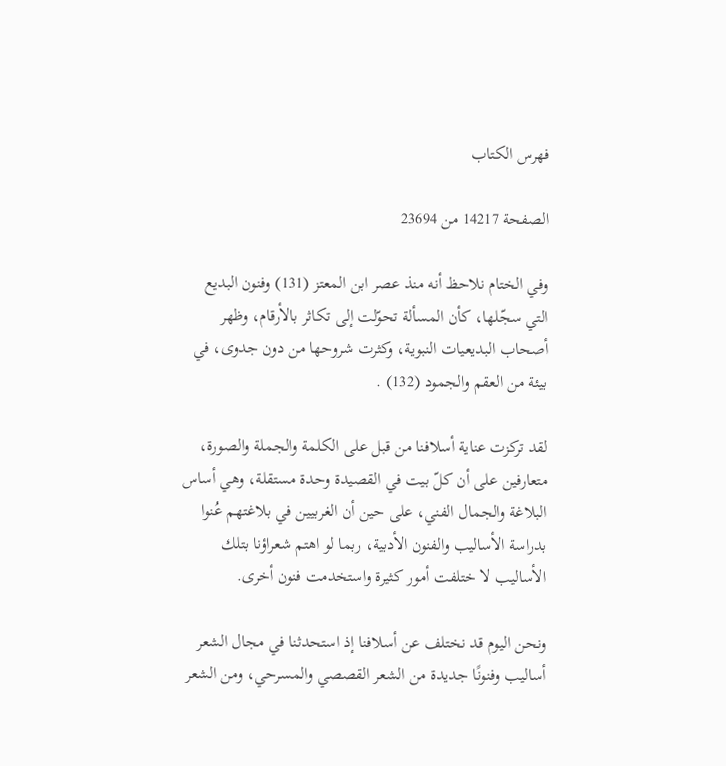فهرس الكتاب

الصفحة 14217 من 23694

وفي الختام نلاحظ أنه منذ عصر ابن المعتز (131) وفنون البديع التي سجّلها، كأن المسألة تحوّلت إلى تكاثر بالأرقام، وظهر أصحاب البديعيات النبوية، وكثرت شروحها من دون جدوى، في بيئة من العقم والجمود (132) .

لقد تركزت عناية أسلافنا من قبل على الكلمة والجملة والصورة، متعارفين على أن كلّ بيت في القصيدة وحدة مستقلة، وهي أساس البلاغة والجمال الفني، على حين أن الغربيين في بلاغتهم عُنوا بدراسة الأساليب والفنون الأدبية، ربما لو اهتم شعراؤنا بتلك الأساليب لا ختلفت أمور كثيرة واستخدمت فنون أخرى.

ونحن اليوم قد نختلف عن أسلافنا إذ استحدثنا في مجال الشعر أساليب وفنونًا جديدة من الشعر القصصي والمسرحي، ومن الشعر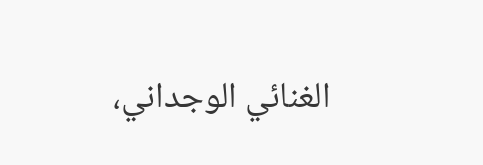الغنائي الوجداني،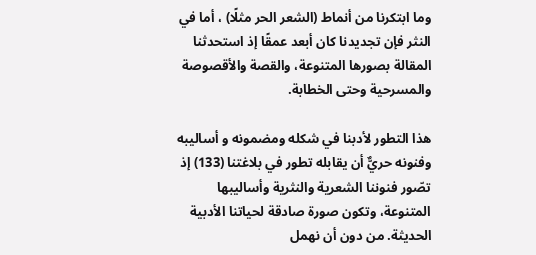وما ابتكرنا من أنماط (الشعر الحر مثلًا) ، أما في النثر فإن تجديدنا كان أبعد عمقًا إذ استحدثنا المقالة بصورها المتنوعة، والقصة والأقصوصة والمسرحية وحتى الخطابة.

هذا التطور لأدبنا في شكله ومضمونه و أساليبه وفنونه حريٌّ أن يقابله تطور في بلاغتنا (133) إذ تصّور فنوننا الشعرية والنثرية وأساليبها المتنوعة، وتكون صورة صادقة لحياتنا الأدبية الحديثة. من دون أن نهمل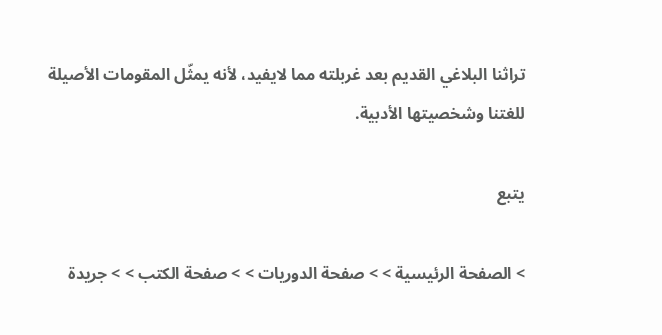تراثنا البلاغي القديم بعد غربلته مما لايفيد، لأنه يمثّل المقومات الأصيلة للغتنا وشخصيتها الأدبية.

يتبع

> الصفحة الرئيسية > > صفحة الدوريات > > صفحة الكتب > > جريدة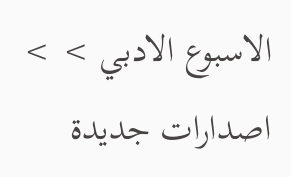الاسبوع الادبي > > اصدارات جديدة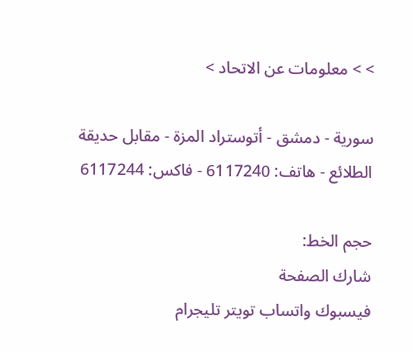> > معلومات عن الاتحاد >

سورية - دمشق - أتوستراد المزة - مقابل حديقة الطلائع - هاتف: 6117240 - فاكس: 6117244

حجم الخط:
شارك الصفحة
فيسبوك واتساب تويتر تليجرام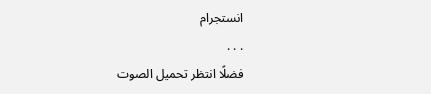انستجرام
. . .
فضلًا انتظر تحميل الصوت